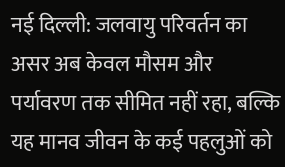नई दिल्ली: जलवायु परिवर्तन का असर अब केवल मौसम और पर्यावरण तक सीमित नहीं रहा, बल्कि यह मानव जीवन के कई पहलुओं को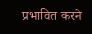प्रभावित करने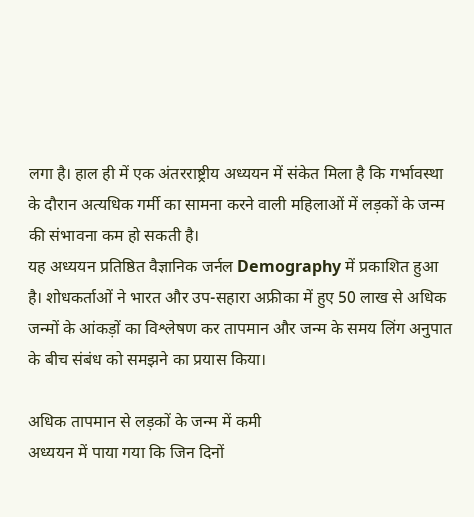लगा है। हाल ही में एक अंतरराष्ट्रीय अध्ययन में संकेत मिला है कि गर्भावस्था के दौरान अत्यधिक गर्मी का सामना करने वाली महिलाओं में लड़कों के जन्म की संभावना कम हो सकती है।
यह अध्ययन प्रतिष्ठित वैज्ञानिक जर्नल Demography में प्रकाशित हुआ है। शोधकर्ताओं ने भारत और उप-सहारा अफ्रीका में हुए 50 लाख से अधिक जन्मों के आंकड़ों का विश्लेषण कर तापमान और जन्म के समय लिंग अनुपात के बीच संबंध को समझने का प्रयास किया।

अधिक तापमान से लड़कों के जन्म में कमी
अध्ययन में पाया गया कि जिन दिनों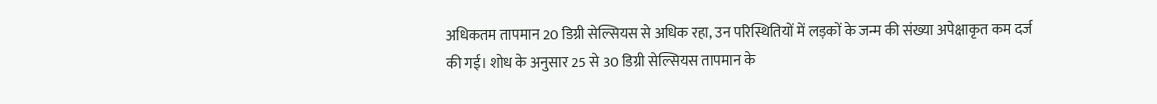अधिकतम तापमान 20 डिग्री सेल्सियस से अधिक रहा, उन परिस्थितियों में लड़कों के जन्म की संख्या अपेक्षाकृत कम दर्ज की गई। शोध के अनुसार 25 से 30 डिग्री सेल्सियस तापमान के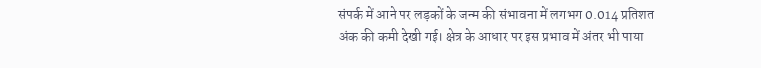संपर्क में आने पर लड़कों के जन्म की संभावना में लगभग 0.014 प्रतिशत अंक की कमी देखी गई। क्षेत्र के आधार पर इस प्रभाव में अंतर भी पाया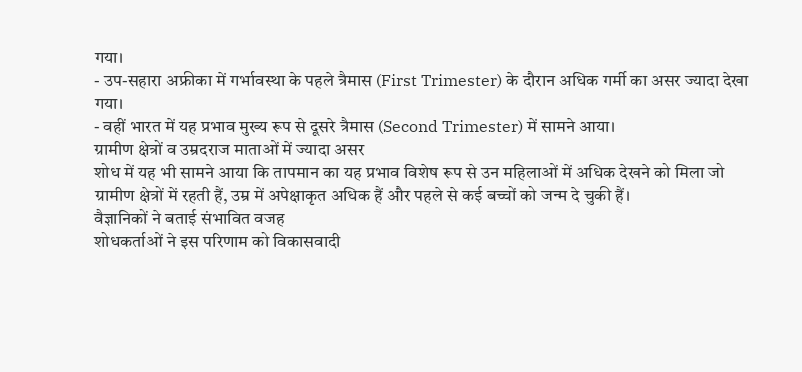गया।
- उप-सहारा अफ्रीका में गर्भावस्था के पहले त्रैमास (First Trimester) के दौरान अधिक गर्मी का असर ज्यादा देखा गया।
- वहीं भारत में यह प्रभाव मुख्य रूप से दूसरे त्रैमास (Second Trimester) में सामने आया।
ग्रामीण क्षेत्रों व उम्रदराज माताओं में ज्यादा असर
शोध में यह भी सामने आया कि तापमान का यह प्रभाव विशेष रूप से उन महिलाओं में अधिक देखने को मिला जो ग्रामीण क्षेत्रों में रहती हैं, उम्र में अपेक्षाकृत अधिक हैं और पहले से कई बच्चों को जन्म दे चुकी हैं।
वैज्ञानिकों ने बताई संभावित वजह
शोधकर्ताओं ने इस परिणाम को विकासवादी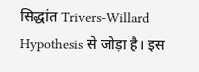सिद्धांत Trivers-Willard Hypothesis से जोड़ा है। इस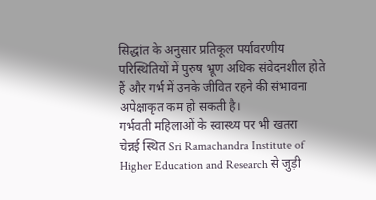सिद्धांत के अनुसार प्रतिकूल पर्यावरणीय परिस्थितियों में पुरुष भ्रूण अधिक संवेदनशील होते हैं और गर्भ में उनके जीवित रहने की संभावना अपेक्षाकृत कम हो सकती है।
गर्भवती महिलाओं के स्वास्थ्य पर भी खतरा
चेन्नई स्थित Sri Ramachandra Institute of Higher Education and Research से जुड़ी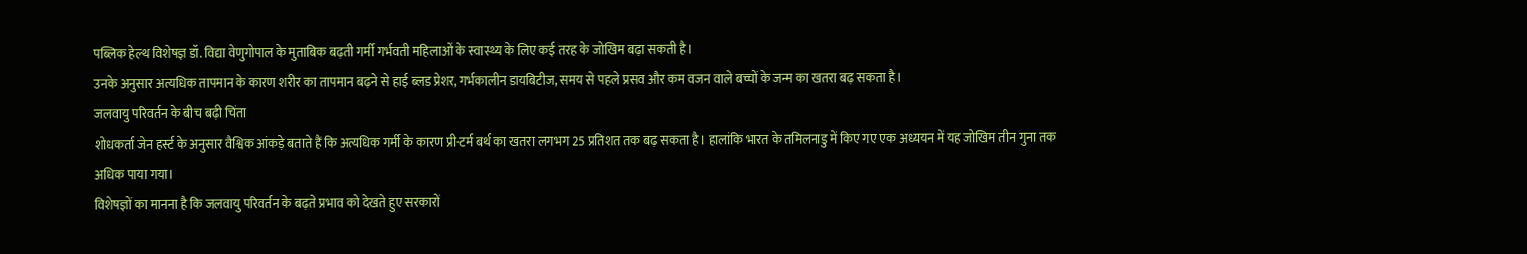पब्लिक हेल्थ विशेषज्ञ डॉ. विद्या वेणुगोपाल के मुताबिक बढ़ती गर्मी गर्भवती महिलाओं के स्वास्थ्य के लिए कई तरह के जोखिम बढ़ा सकती है।
उनके अनुसार अत्यधिक तापमान के कारण शरीर का तापमान बढ़ने से हाई ब्लड प्रेशर, गर्भकालीन डायबिटीज, समय से पहले प्रसव और कम वजन वाले बच्चों के जन्म का खतरा बढ़ सकता है।
जलवायु परिवर्तन के बीच बढ़ी चिंता
शोधकर्ता जेन हर्स्ट के अनुसार वैश्विक आंकड़े बताते हैं कि अत्यधिक गर्मी के कारण प्री-टर्म बर्थ का खतरा लगभग 25 प्रतिशत तक बढ़ सकता है। हालांकि भारत के तमिलनाडु में किए गए एक अध्ययन में यह जोखिम तीन गुना तक अधिक पाया गया।
विशेषज्ञों का मानना है कि जलवायु परिवर्तन के बढ़ते प्रभाव को देखते हुए सरकारों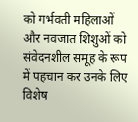को गर्भवती महिलाओं और नवजात शिशुओं को संवेदनशील समूह के रूप में पहचान कर उनके लिए विशेष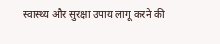स्वास्थ्य और सुरक्षा उपाय लागू करने की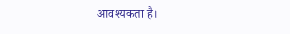आवश्यकता है।